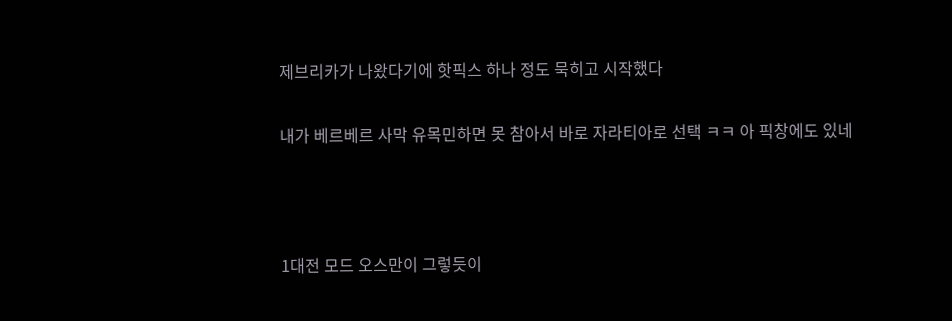제브리카가 나왔다기에 핫픽스 하나 정도 묵히고 시작했다

내가 베르베르 사막 유목민하면 못 참아서 바로 자라티아로 선택 ㅋㅋ 아 픽창에도 있네



1대전 모드 오스만이 그렇듯이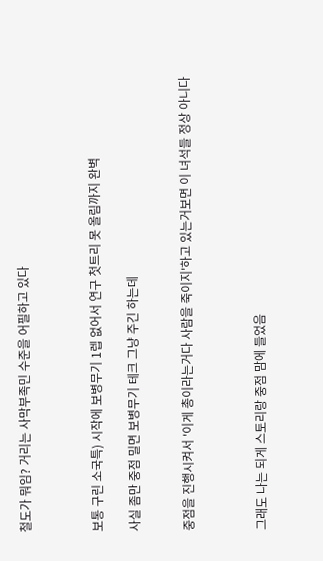철도가 뭐임? 거리는 사막부족민 수준을 어필하고 있다



보통 구린 소국특) 시작에 보병무기 1렙 없어서 연구 첫트리 못 올림까지 완벽

사실 좀만 중점 밀면 보병무기 테크 그냥 주긴 하는데


중점을 진행시켜서 '이게 총이라는거다 사람을 죽이지'하고 있는거보면 이 녀석들 정상 아니다



그래도 나는 되게 스토리랑 중점 맘에 들었음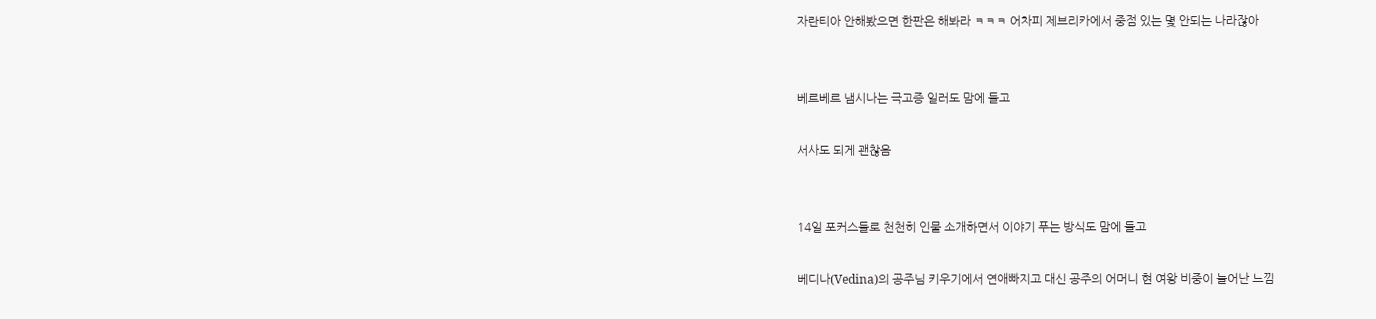자란티아 안해봤으면 한판은 해봐라 ㅋㅋㅋ 어차피 제브리카에서 중점 있는 몇 안되는 나라잖아


베르베르 냄시나는 극고증 일러도 맘에 들고

서사도 되게 괜찮음


14일 포커스들로 천천히 인물 소개하면서 이야기 푸는 방식도 맘에 들고

베디나(Vedina)의 공주님 키우기에서 연애빠지고 대신 공주의 어머니 현 여왕 비중이 늘어난 느낌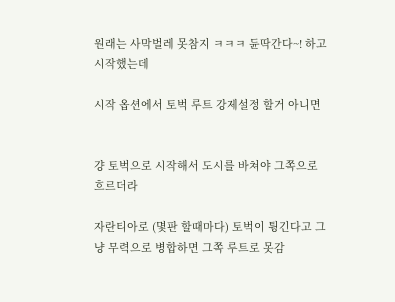원래는 사막벌레 못참지 ㅋㅋㅋ 듄딱간다~! 하고 시작했는데

시작 옵션에서 토벅 루트 강제설정 할거 아니면


걍 토벅으로 시작해서 도시를 바쳐야 그쪽으로 흐르더라

자란티아로 (몇판 할때마다) 토벅이 튕긴다고 그냥 무력으로 병합하면 그쪽 루트로 못감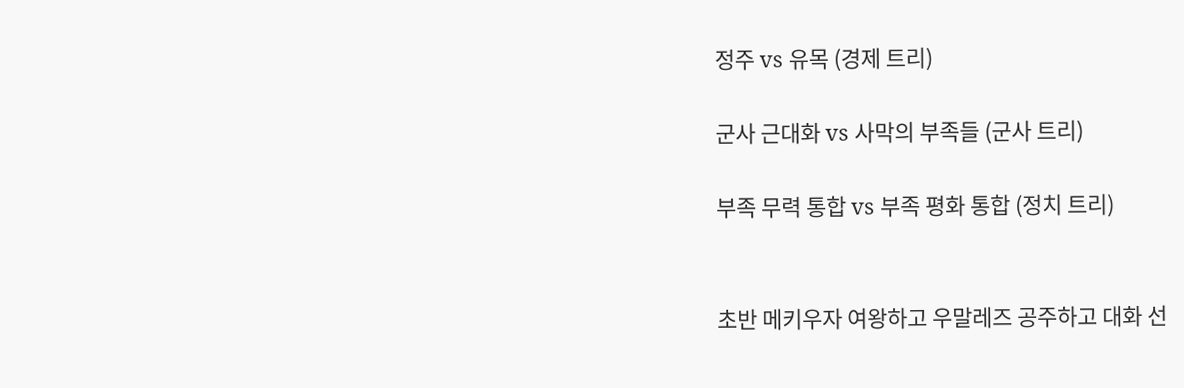정주 vs 유목 (경제 트리)

군사 근대화 vs 사막의 부족들 (군사 트리)

부족 무력 통합 vs 부족 평화 통합 (정치 트리)


초반 메키우자 여왕하고 우말레즈 공주하고 대화 선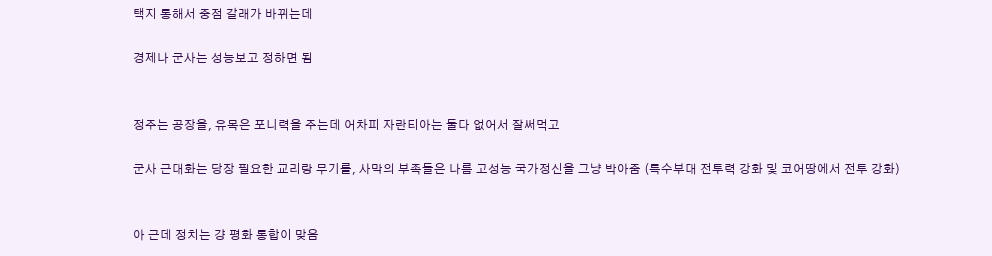택지 통해서 중점 갈래가 바뀌는데

경제나 군사는 성능보고 정하면 됨


정주는 공장을, 유목은 포니력을 주는데 어차피 자란티아는 둘다 없어서 잘써먹고

군사 근대화는 당장 필요한 교리랑 무기를, 사막의 부족들은 나름 고성능 국가정신을 그냥 박아줌 (특수부대 전투력 강화 및 코어땅에서 전투 강화)


아 근데 정치는 걍 평화 통합이 맞음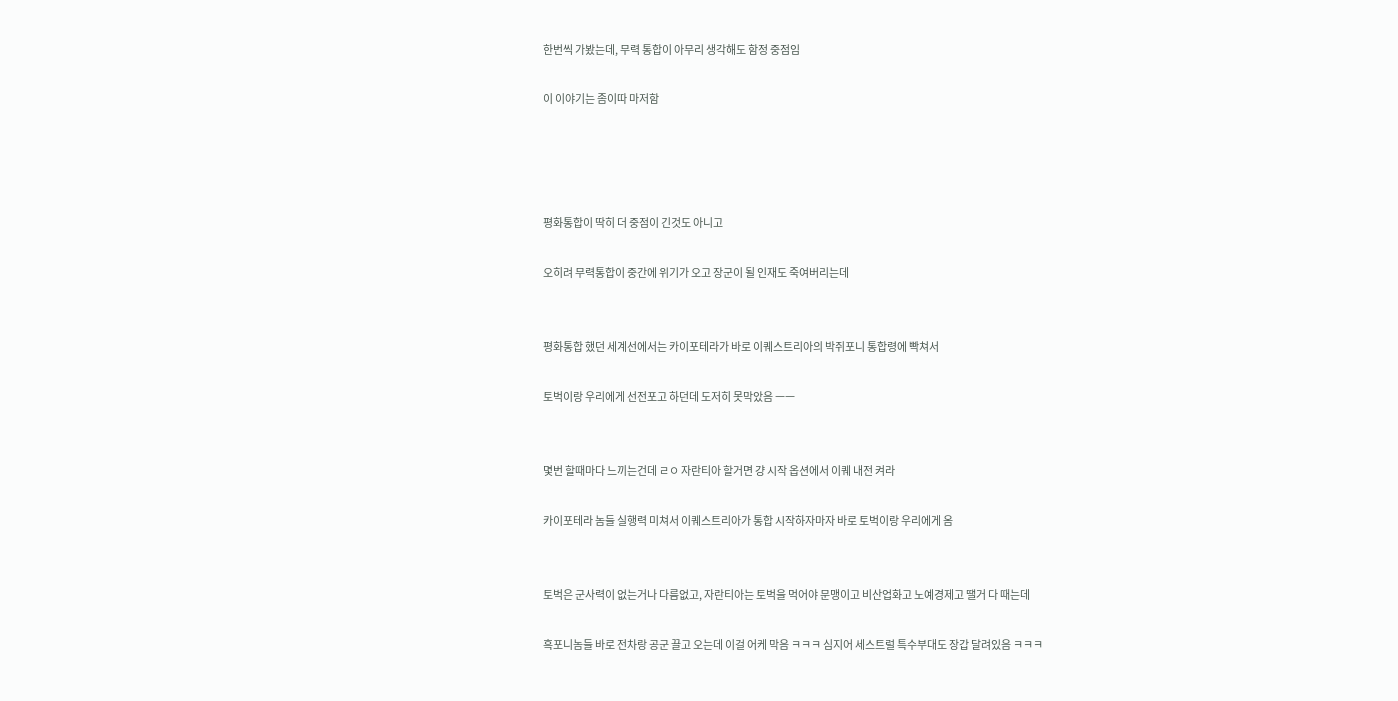한번씩 가봤는데, 무력 통합이 아무리 생각해도 함정 중점임

이 이야기는 좀이따 마저함




평화통합이 딱히 더 중점이 긴것도 아니고

오히려 무력통합이 중간에 위기가 오고 장군이 될 인재도 죽여버리는데


평화통합 했던 세계선에서는 카이포테라가 바로 이퀘스트리아의 박쥐포니 통합령에 빡쳐서

토벅이랑 우리에게 선전포고 하던데 도저히 못막았음 ㅡㅡ


몇번 할때마다 느끼는건데 ㄹㅇ 자란티아 할거면 걍 시작 옵션에서 이퀘 내전 켜라

카이포테라 놈들 실행력 미쳐서 이퀘스트리아가 통합 시작하자마자 바로 토벅이랑 우리에게 옴


토벅은 군사력이 없는거나 다름없고, 자란티아는 토벅을 먹어야 문맹이고 비산업화고 노예경제고 땔거 다 때는데

흑포니놈들 바로 전차랑 공군 끌고 오는데 이걸 어케 막음 ㅋㅋㅋ 심지어 세스트럴 특수부대도 장갑 달려있음 ㅋㅋㅋ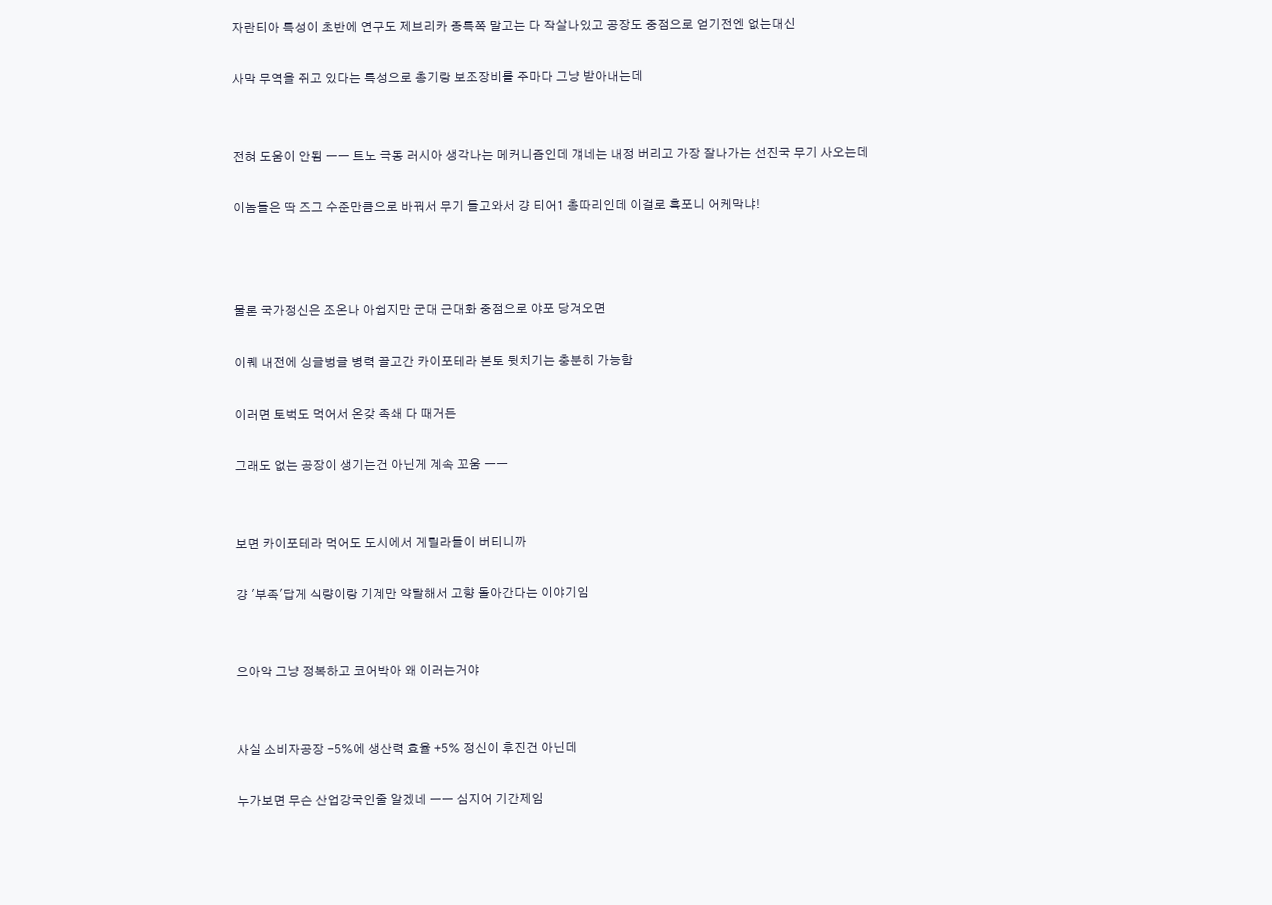자란티아 특성이 초반에 연구도 제브리카 종특쪽 말고는 다 작살나있고 공장도 중점으로 얻기전엔 없는대신

사막 무역을 쥐고 있다는 특성으로 총기랑 보조장비를 주마다 그냥 받아내는데


전혀 도움이 안됨 ㅡㅡ 트노 극동 러시아 생각나는 메커니즘인데 걔네는 내정 버리고 가장 잘나가는 선진국 무기 사오는데

이놈들은 딱 즈그 수준만큼으로 바꿔서 무기 들고와서 걍 티어1 총따리인데 이걸로 흑포니 어케막냐!



물론 국가정신은 조온나 아쉽지만 군대 근대화 중점으로 야포 당겨오면

이퀘 내전에 싱글벙글 병력 끌고간 카이포테라 본토 뒷치기는 충분히 가능함

이러면 토벅도 먹어서 온갖 족쇄 다 때거든

그래도 없는 공장이 생기는건 아닌게 계속 꼬움 ㅡㅡ


보면 카이포테라 먹어도 도시에서 게릴라들이 버티니까

걍 '부족'답게 식량이랑 기계만 약탈해서 고향 돌아간다는 이야기임


으아악 그냥 정복하고 코어박아 왜 이러는거야


사실 소비자공장 -5%에 생산력 효율 +5% 정신이 후진건 아닌데

누가보면 무슨 산업강국인줄 알겠네 ㅡㅡ 심지어 기간제임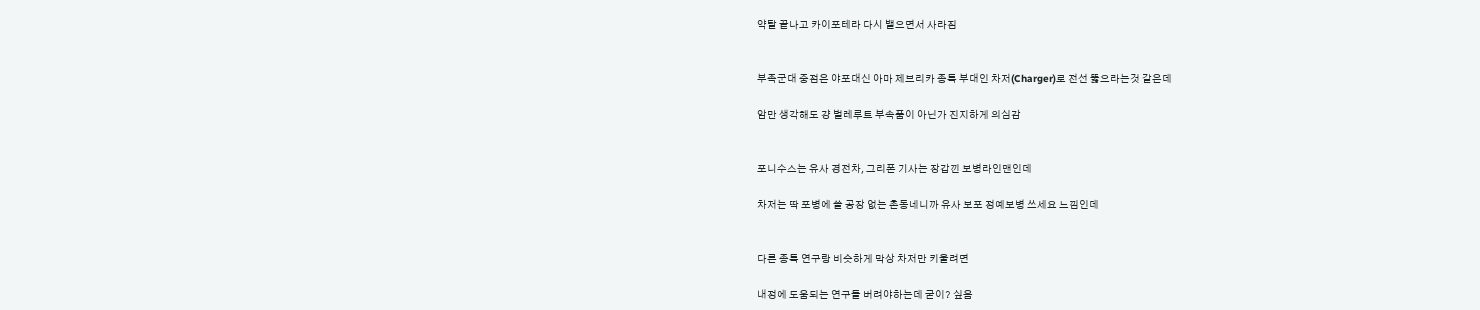약탈 끝나고 카이포테라 다시 뱉으면서 사라짐


부족군대 중점은 야포대신 아마 제브리카 종특 부대인 차저(Charger)로 전선 뚫으라는것 같은데

암만 생각해도 걍 벌레루트 부속품이 아닌가 진지하게 의심감


포니수스는 유사 경전차, 그리폰 기사는 장갑낀 보병라인맨인데

차저는 딱 포병에 쓸 공장 없는 촌동네니까 유사 보포 정예보병 쓰세요 느낌인데


다른 종특 연구랑 비슷하게 막상 차저만 키울려면

내정에 도움되는 연구들 버려야하는데 굳이? 싶음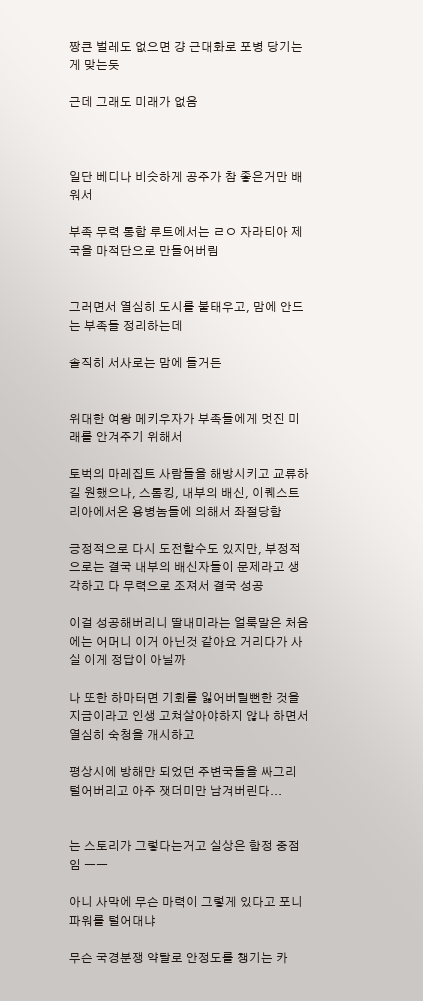짱큰 벌레도 없으면 걍 근대화로 포병 당기는게 맞는듯

근데 그래도 미래가 없음



일단 베디나 비슷하게 공주가 참 좋은거만 배워서

부족 무력 통합 루트에서는 ㄹㅇ 자라티아 제국을 마적단으로 만들어버림


그러면서 열심히 도시를 불태우고, 맘에 안드는 부족들 정리하는데

솔직히 서사로는 맘에 들거든


위대한 여왕 메키우자가 부족들에게 멋진 미래를 안겨주기 위해서

토벅의 마레집트 사람들을 해방시키고 교류하길 원했으나, 스톰킹, 내부의 배신, 이퀘스트리아에서온 용병놈들에 의해서 좌절당함

긍정적으로 다시 도전할수도 있지만, 부정적으로는 결국 내부의 배신자들이 문제라고 생각하고 다 무력으로 조져서 결국 성공

이걸 성공해버리니 딸내미라는 얼룩말은 처음에는 어머니 이거 아닌것 같아요 거리다가 사실 이게 정답이 아닐까

나 또한 하마터면 기회를 잃어버릴뻔한 것을 지금이라고 인생 고쳐살아야하지 않나 하면서 열심히 숙청을 개시하고

평상시에 방해만 되었던 주변국들을 싸그리 털어버리고 아주 잿더미만 남겨버린다...


는 스토리가 그렇다는거고 실상은 함정 중점임 ㅡㅡ

아니 사막에 무슨 마력이 그렇게 있다고 포니파워를 털어대냐

무슨 국경분쟁 약탈로 안정도를 챙기는 카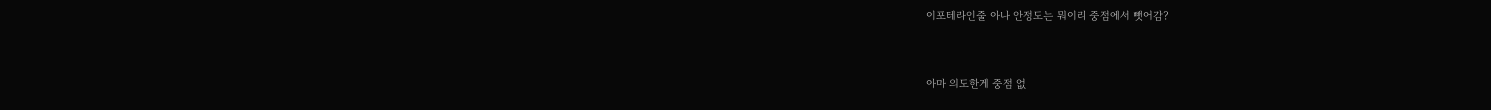이포테라인줄 아나 안정도는 뭐이리 중점에서 뺏어감?


아마 의도한게 중점 없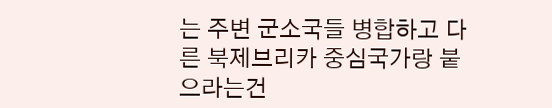는 주변 군소국들 병합하고 다른 북제브리카 중심국가랑 붙으라는건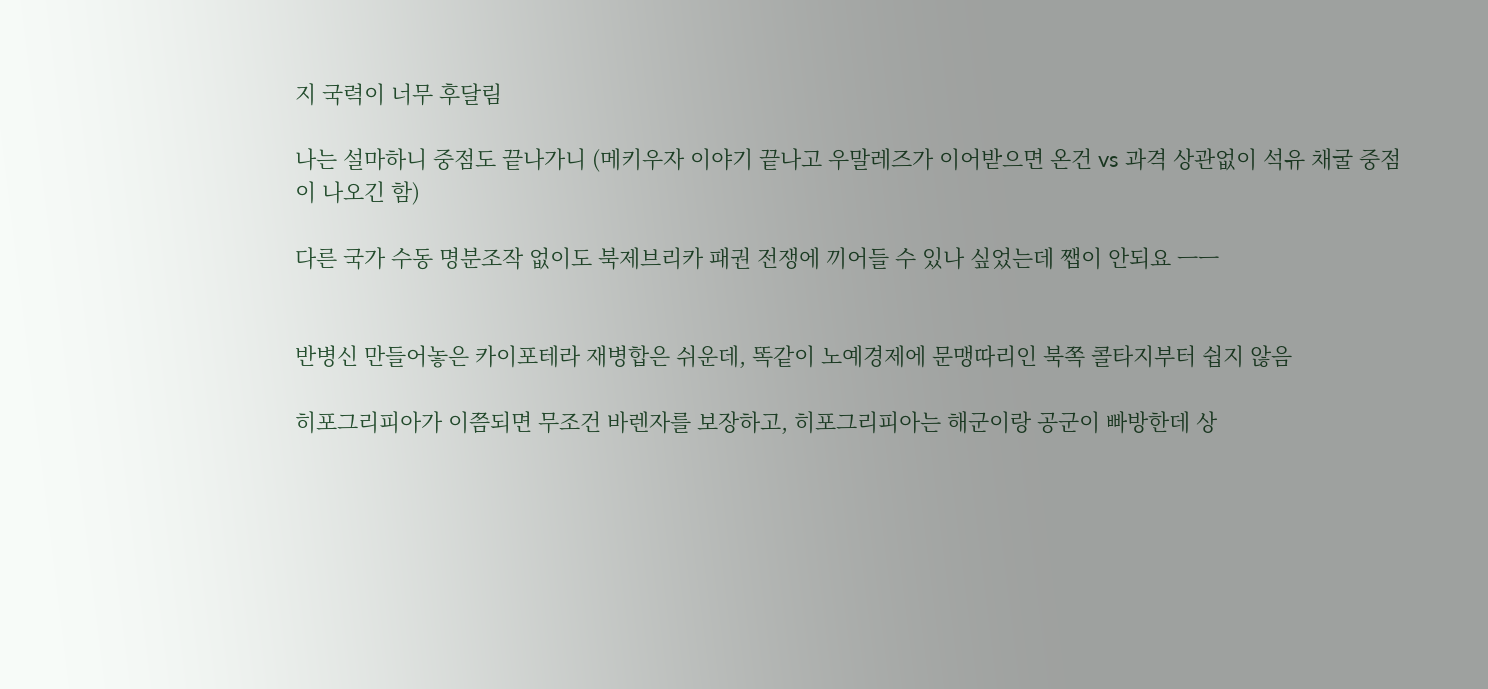지 국력이 너무 후달림

나는 설마하니 중점도 끝나가니 (메키우자 이야기 끝나고 우말레즈가 이어받으면 온건 vs 과격 상관없이 석유 채굴 중점이 나오긴 함)

다른 국가 수동 명분조작 없이도 북제브리카 패권 전쟁에 끼어들 수 있나 싶었는데 쨉이 안되요 ㅡㅡ


반병신 만들어놓은 카이포테라 재병합은 쉬운데, 똑같이 노예경제에 문맹따리인 북쪽 콜타지부터 쉽지 않음

히포그리피아가 이쯤되면 무조건 바렌자를 보장하고, 히포그리피아는 해군이랑 공군이 빠방한데 상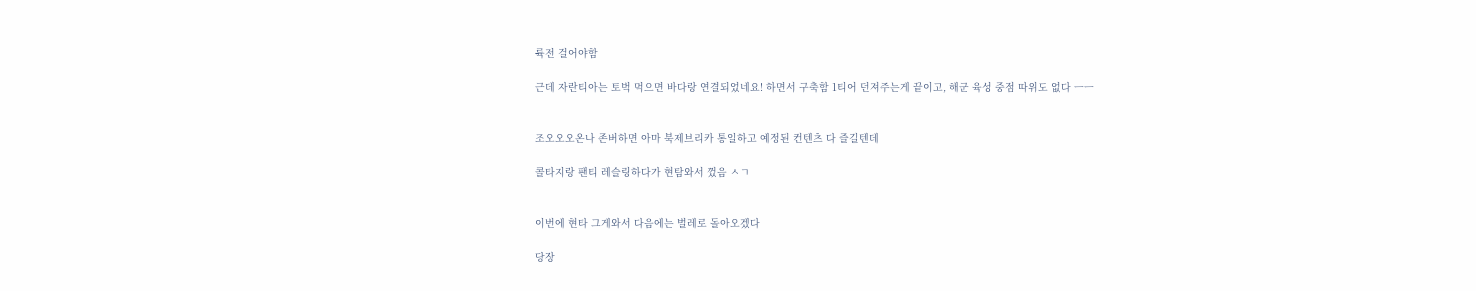륙전 걸어야함

근데 자란티아는 토벅 먹으면 바다랑 연결되었네요! 하면서 구축함 1티어 던져주는게 끝이고, 해군 육성 중점 따위도 없다 ㅡㅡ


조오오오온나 존버하면 아마 북제브리카 통일하고 예정된 컨텐츠 다 즐길텐데

콜타지랑 팬티 레슬링하다가 현탐와서 껐음 ㅅㄱ


이번에 현타 그게와서 다음에는 벌레로 돌아오겠다

당장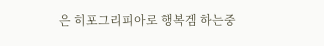은 히포그리피아로 행복겜 하는중